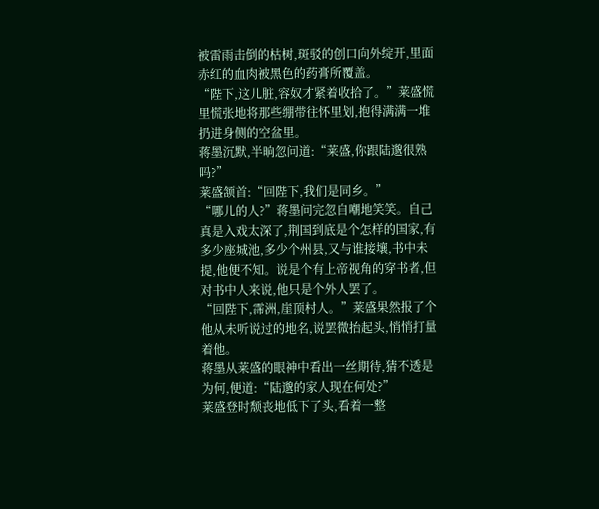被雷雨击倒的枯树,斑驳的创口向外绽开,里面赤红的血肉被黑色的药膏所覆盖。
“陛下,这儿脏,容奴才紧着收拾了。”莱盛慌里慌张地将那些绷带往怀里划,抱得满满一堆扔进身侧的空盆里。
蒋墨沉默,半晌忽问道:“莱盛,你跟陆邈很熟吗?”
莱盛颔首:“回陛下,我们是同乡。”
“哪儿的人?”蒋墨问完忽自嘲地笑笑。自己真是入戏太深了,荆国到底是个怎样的国家,有多少座城池,多少个州县,又与谁接壤,书中未提,他便不知。说是个有上帝视角的穿书者,但对书中人来说,他只是个外人罢了。
“回陛下,霈洲,崖顶村人。”莱盛果然报了个他从未听说过的地名,说罢微抬起头,悄悄打量着他。
蒋墨从莱盛的眼神中看出一丝期待,猜不透是为何,便道:“陆邈的家人现在何处?”
莱盛登时颓丧地低下了头,看着一整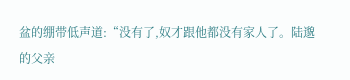盆的绷带低声道:“没有了,奴才跟他都没有家人了。陆邈的父亲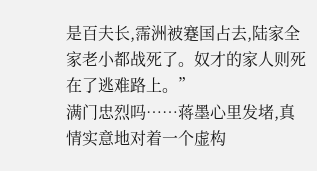是百夫长,霈洲被蹇国占去,陆家全家老小都战死了。奴才的家人则死在了逃难路上。”
满门忠烈吗……蒋墨心里发堵,真情实意地对着一个虚构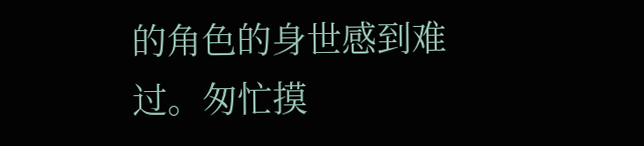的角色的身世感到难过。匆忙摸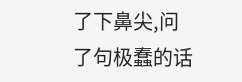了下鼻尖,问了句极蠢的话